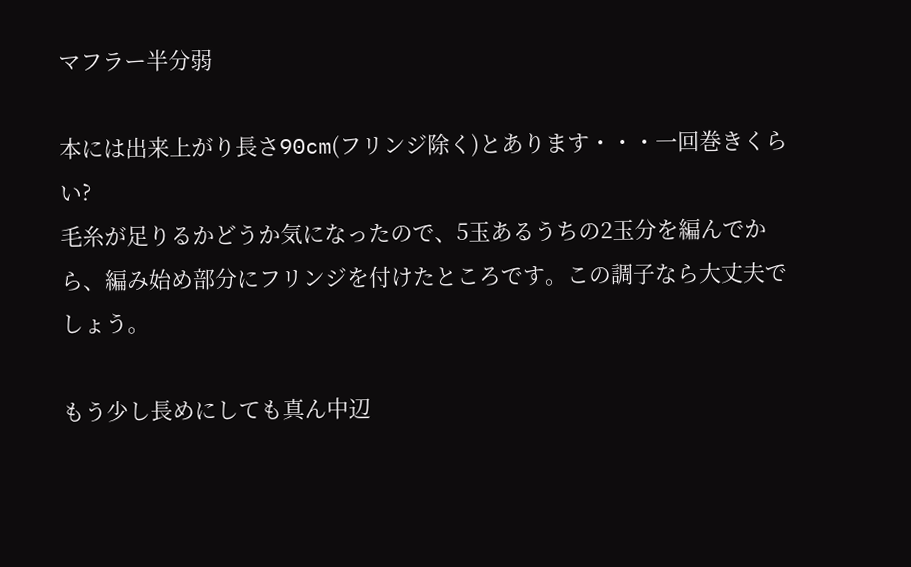マフラー半分弱

本には出来上がり長さ90cm(フリンジ除く)とあります・・・一回巻きくらい?
毛糸が足りるかどうか気になったので、5玉あるうちの2玉分を編んでから、編み始め部分にフリンジを付けたところです。この調子なら大丈夫でしょう。

もう少し長めにしても真ん中辺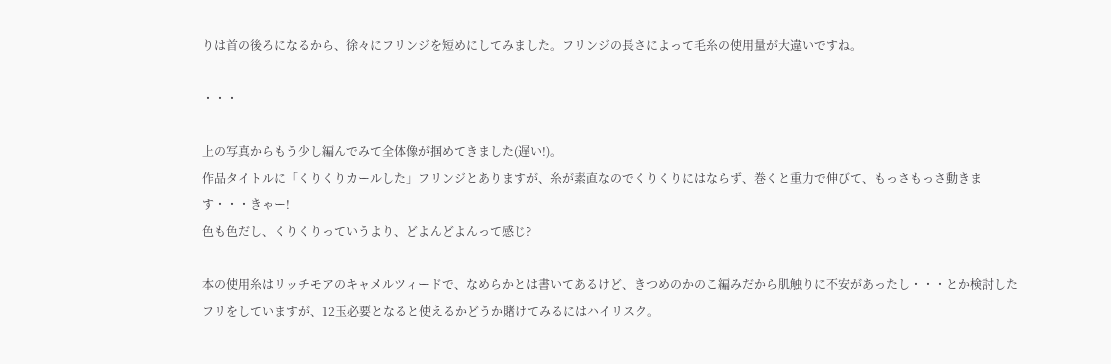りは首の後ろになるから、徐々にフリンジを短めにしてみました。フリンジの長さによって毛糸の使用量が大違いですね。

・・・

上の写真からもう少し編んでみて全体像が掴めてきました(遅い!)。
作品タイトルに「くりくりカールした」フリンジとありますが、糸が素直なのでくりくりにはならず、巻くと重力で伸びて、もっさもっさ動きます・・・きゃー!
色も色だし、くりくりっていうより、どよんどよんって感じ?

本の使用糸はリッチモアのキャメルツィードで、なめらかとは書いてあるけど、きつめのかのこ編みだから肌触りに不安があったし・・・とか検討したフリをしていますが、12玉必要となると使えるかどうか賭けてみるにはハイリスク。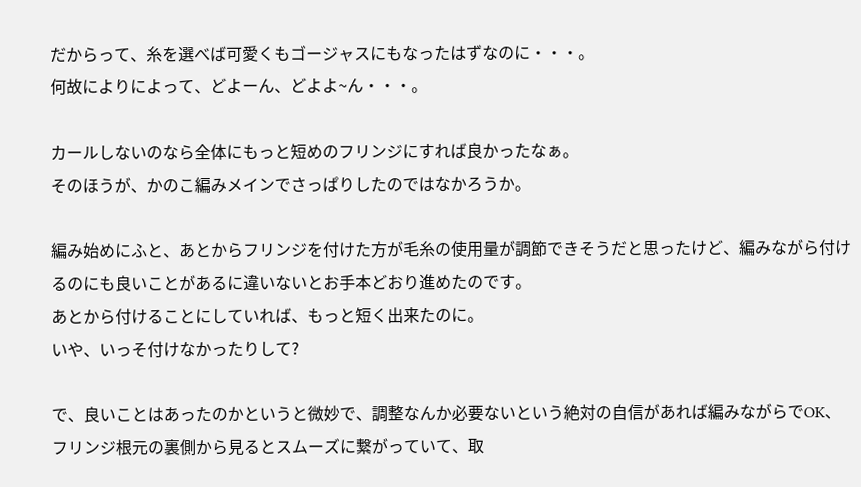だからって、糸を選べば可愛くもゴージャスにもなったはずなのに・・・。
何故によりによって、どよーん、どよよ~ん・・・。

カールしないのなら全体にもっと短めのフリンジにすれば良かったなぁ。
そのほうが、かのこ編みメインでさっぱりしたのではなかろうか。

編み始めにふと、あとからフリンジを付けた方が毛糸の使用量が調節できそうだと思ったけど、編みながら付けるのにも良いことがあるに違いないとお手本どおり進めたのです。
あとから付けることにしていれば、もっと短く出来たのに。
いや、いっそ付けなかったりして?

で、良いことはあったのかというと微妙で、調整なんか必要ないという絶対の自信があれば編みながらでOK、フリンジ根元の裏側から見るとスムーズに繋がっていて、取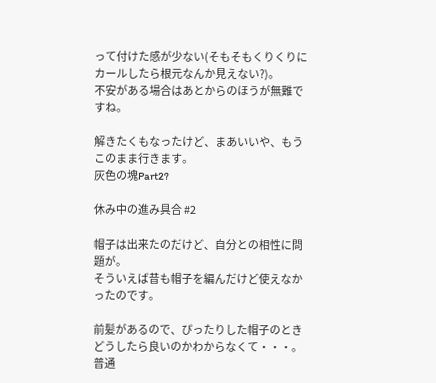って付けた感が少ない(そもそもくりくりにカールしたら根元なんか見えない?)。
不安がある場合はあとからのほうが無難ですね。

解きたくもなったけど、まあいいや、もうこのまま行きます。
灰色の塊Part2?

休み中の進み具合 #2

帽子は出来たのだけど、自分との相性に問題が。
そういえば昔も帽子を編んだけど使えなかったのです。

前髪があるので、ぴったりした帽子のときどうしたら良いのかわからなくて・・・。
普通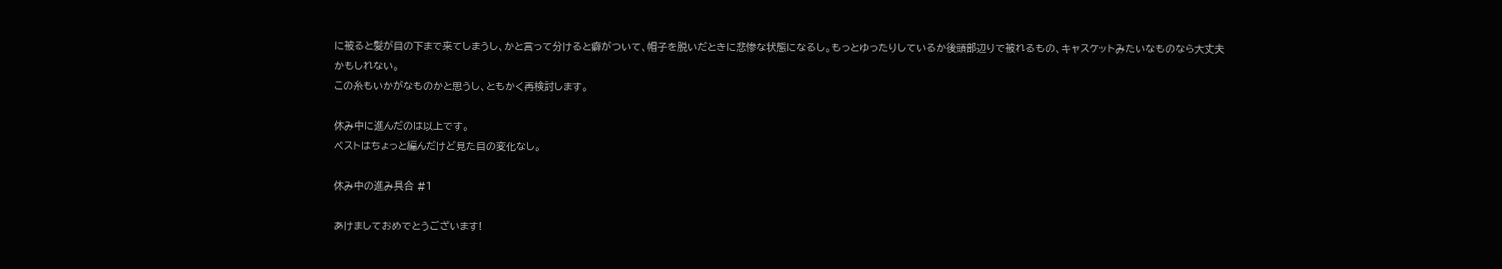に被ると髪が目の下まで来てしまうし、かと言って分けると癖がついて、帽子を脱いだときに悲惨な状態になるし。もっとゆったりしているか後頭部辺りで被れるもの、キャスケットみたいなものなら大丈夫かもしれない。
この糸もいかがなものかと思うし、ともかく再検討します。

休み中に進んだのは以上です。
ベストはちょっと編んだけど見た目の変化なし。

休み中の進み具合 #1

あけましておめでとうございます!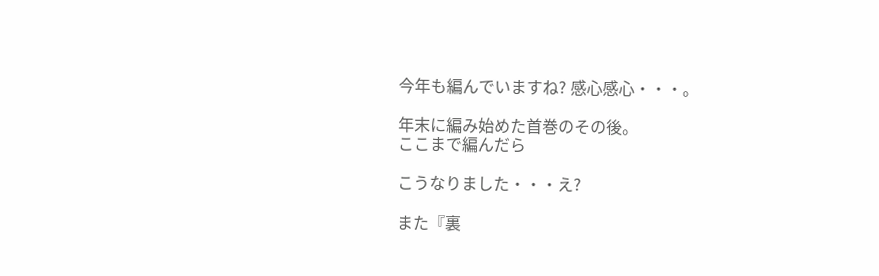今年も編んでいますね? 感心感心・・・。

年末に編み始めた首巻のその後。
ここまで編んだら

こうなりました・・・え?

また『裏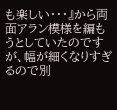も楽しい・・・』から両面アラン模様を編もうとしていたのですが、幅が細くなりすぎるので別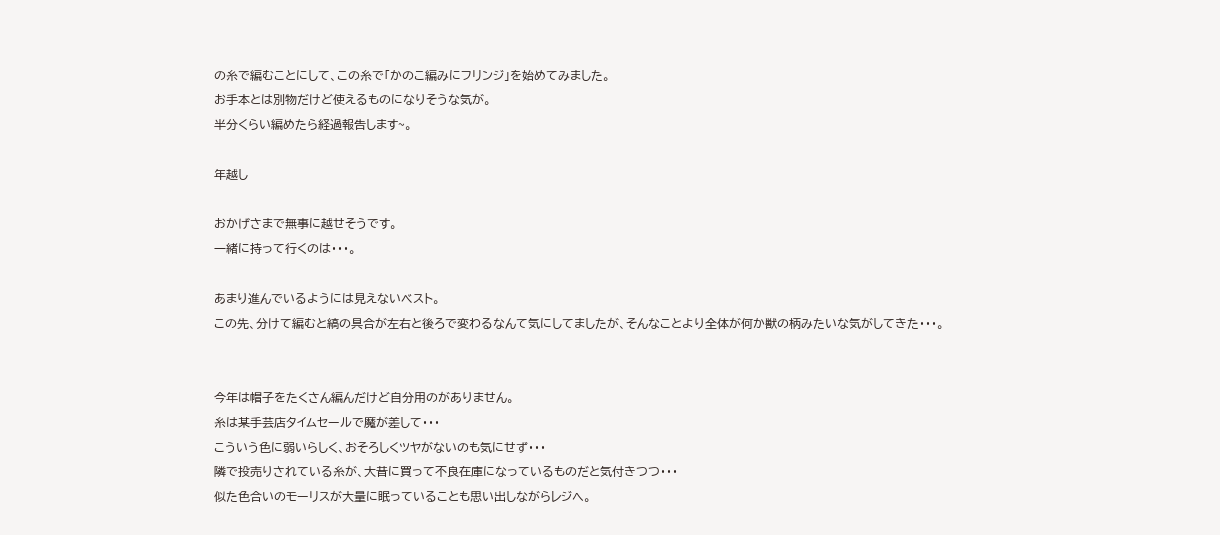の糸で編むことにして、この糸で「かのこ編みにフリンジ」を始めてみました。
お手本とは別物だけど使えるものになりそうな気が。
半分くらい編めたら経過報告します~。

年越し

おかげさまで無事に越せそうです。
一緒に持って行くのは・・・。

あまり進んでいるようには見えないベスト。
この先、分けて編むと縞の具合が左右と後ろで変わるなんて気にしてましたが、そんなことより全体が何か獣の柄みたいな気がしてきた・・・。


今年は帽子をたくさん編んだけど自分用のがありません。
糸は某手芸店タイムセールで魔が差して・・・
こういう色に弱いらしく、おそろしくツヤがないのも気にせず・・・
隣で投売りされている糸が、大昔に買って不良在庫になっているものだと気付きつつ・・・
似た色合いのモーリスが大量に眠っていることも思い出しながらレジへ。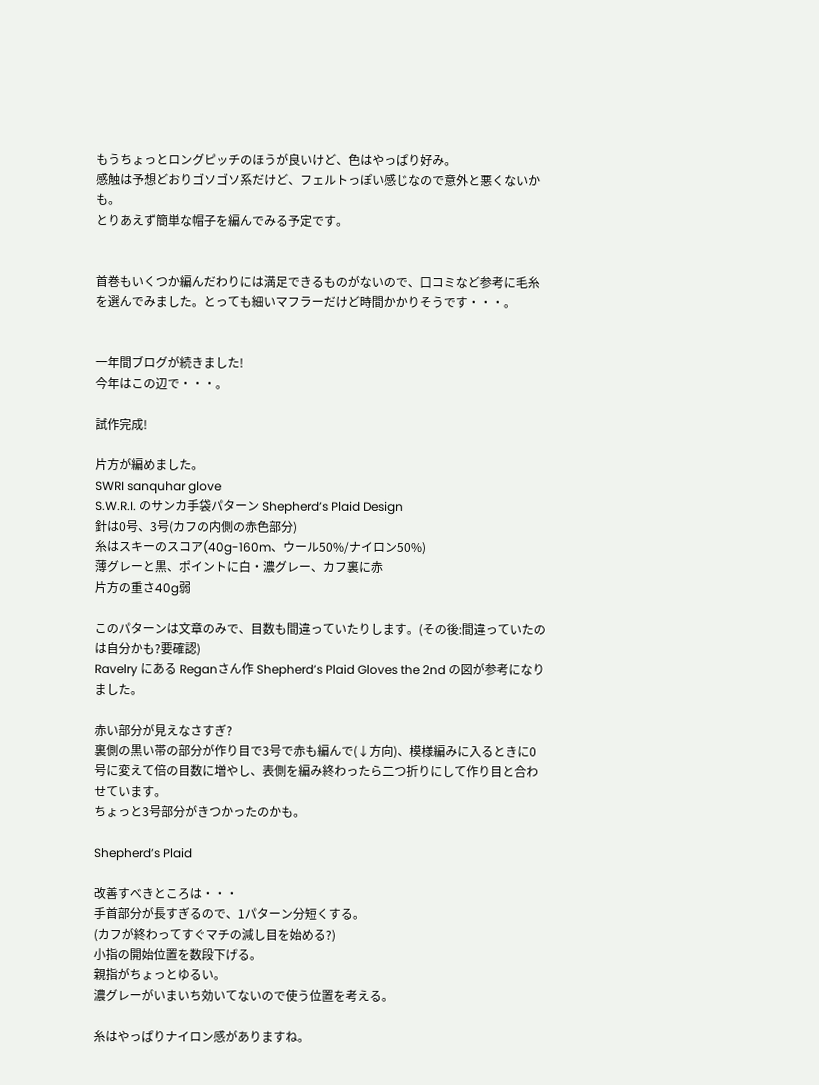もうちょっとロングピッチのほうが良いけど、色はやっぱり好み。
感触は予想どおりゴソゴソ系だけど、フェルトっぽい感じなので意外と悪くないかも。
とりあえず簡単な帽子を編んでみる予定です。


首巻もいくつか編んだわりには満足できるものがないので、口コミなど参考に毛糸を選んでみました。とっても細いマフラーだけど時間かかりそうです・・・。


一年間ブログが続きました!
今年はこの辺で・・・。

試作完成!

片方が編めました。
SWRI sanquhar glove
S.W.R.I. のサンカ手袋パターン Shepherd’s Plaid Design
針は0号、3号(カフの内側の赤色部分)
糸はスキーのスコア(40g-160m、ウール50%/ナイロン50%)
薄グレーと黒、ポイントに白・濃グレー、カフ裏に赤
片方の重さ40g弱

このパターンは文章のみで、目数も間違っていたりします。(その後:間違っていたのは自分かも?要確認)
Ravelry にある Reganさん作 Shepherd’s Plaid Gloves the 2nd の図が参考になりました。

赤い部分が見えなさすぎ?
裏側の黒い帯の部分が作り目で3号で赤も編んで(↓方向)、模様編みに入るときに0号に変えて倍の目数に増やし、表側を編み終わったら二つ折りにして作り目と合わせています。
ちょっと3号部分がきつかったのかも。

Shepherd’s Plaid

改善すべきところは・・・
手首部分が長すぎるので、1パターン分短くする。
(カフが終わってすぐマチの減し目を始める?)
小指の開始位置を数段下げる。
親指がちょっとゆるい。
濃グレーがいまいち効いてないので使う位置を考える。

糸はやっぱりナイロン感がありますね。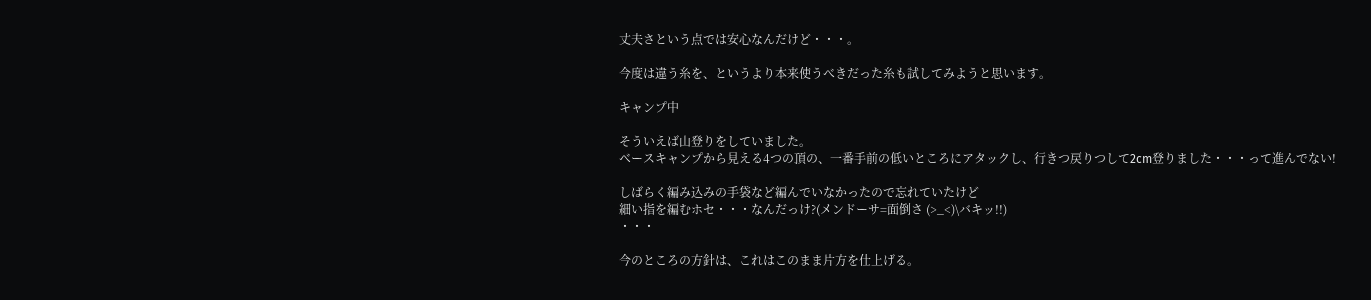丈夫さという点では安心なんだけど・・・。

今度は違う糸を、というより本来使うべきだった糸も試してみようと思います。

キャンプ中

そういえば山登りをしていました。
ベースキャンプから見える4つの頂の、一番手前の低いところにアタックし、行きつ戻りつして2cm登りました・・・って進んでない!

しばらく編み込みの手袋など編んでいなかったので忘れていたけど
細い指を編むホセ・・・なんだっけ?(メンドーサ=面倒さ (>_<)\バキッ!!)
・・・

今のところの方針は、これはこのまま片方を仕上げる。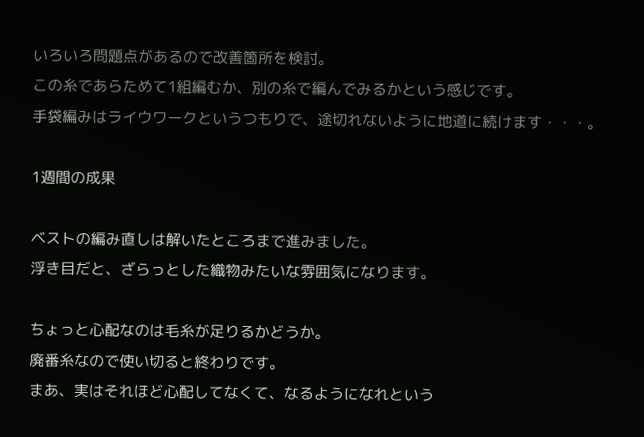いろいろ問題点があるので改善箇所を検討。
この糸であらためて1組編むか、別の糸で編んでみるかという感じです。
手袋編みはライウワークというつもりで、途切れないように地道に続けます・・・。

1週間の成果

ベストの編み直しは解いたところまで進みました。
浮き目だと、ざらっとした織物みたいな雰囲気になります。

ちょっと心配なのは毛糸が足りるかどうか。
廃番糸なので使い切ると終わりです。
まあ、実はそれほど心配してなくて、なるようになれという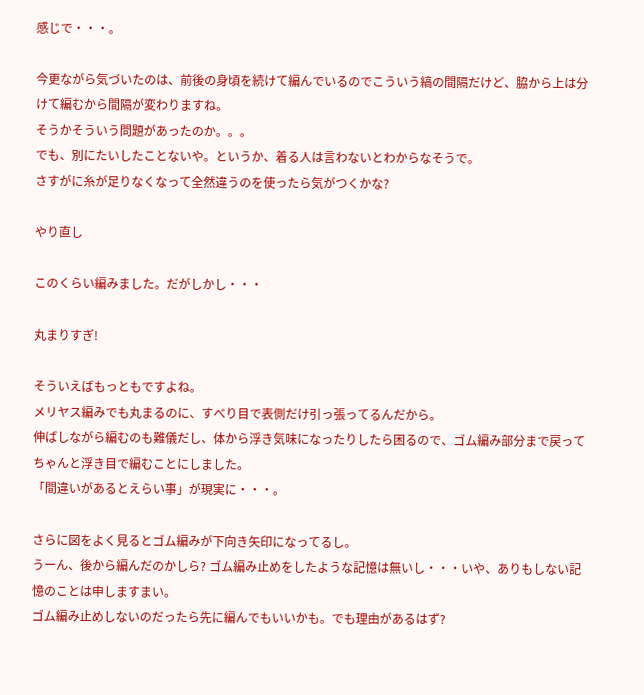感じで・・・。

今更ながら気づいたのは、前後の身頃を続けて編んでいるのでこういう縞の間隔だけど、脇から上は分けて編むから間隔が変わりますね。
そうかそういう問題があったのか。。。
でも、別にたいしたことないや。というか、着る人は言わないとわからなそうで。
さすがに糸が足りなくなって全然違うのを使ったら気がつくかな?

やり直し

このくらい編みました。だがしかし・・・

丸まりすぎ!

そういえばもっともですよね。
メリヤス編みでも丸まるのに、すべり目で表側だけ引っ張ってるんだから。
伸ばしながら編むのも難儀だし、体から浮き気味になったりしたら困るので、ゴム編み部分まで戻ってちゃんと浮き目で編むことにしました。
「間違いがあるとえらい事」が現実に・・・。

さらに図をよく見るとゴム編みが下向き矢印になってるし。
うーん、後から編んだのかしら? ゴム編み止めをしたような記憶は無いし・・・いや、ありもしない記憶のことは申しますまい。
ゴム編み止めしないのだったら先に編んでもいいかも。でも理由があるはず?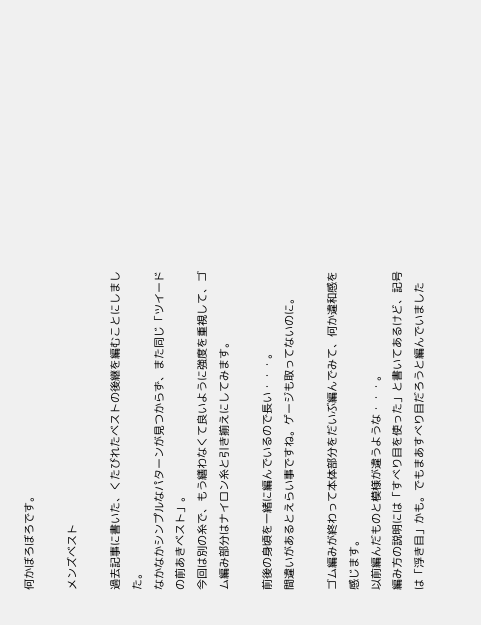何かぼろぼろです。

メンズベスト

過去記事に書いた、くたびれたベストの後継を編むことにしました。
なかなかシンプルなパターンが見つからず、また同じ「ツイードの前あきベスト」。
今回は別の糸で、もう繕わなくて良いように強度を重視して、ゴム編み部分はナイロン糸と引き揃えにしてみます。

前後の身頃を一緒に編んでいるので長い・・・。
間違いがあるとえらい事ですね。ゲージも取ってないのに。

ゴム編みが終わって本体部分をだいぶ編んでみて、何か違和感を感じます。
以前編んだものと模様が違うような・・・。
編み方の説明には「すべり目を使った」と書いてあるけど、記号は「浮き目」かも。でもまあすべり目だろうと編んでいました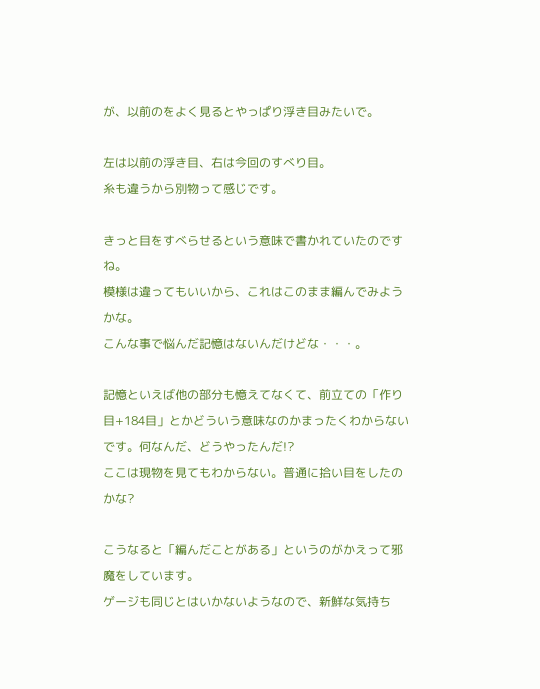が、以前のをよく見るとやっぱり浮き目みたいで。

左は以前の浮き目、右は今回のすべり目。
糸も違うから別物って感じです。

きっと目をすべらせるという意味で書かれていたのですね。
模様は違ってもいいから、これはこのまま編んでみようかな。
こんな事で悩んだ記憶はないんだけどな・・・。

記憶といえば他の部分も憶えてなくて、前立ての「作り目+184目」とかどういう意味なのかまったくわからないです。何なんだ、どうやったんだ!?
ここは現物を見てもわからない。普通に拾い目をしたのかな?

こうなると「編んだことがある」というのがかえって邪魔をしています。
ゲージも同じとはいかないようなので、新鮮な気持ち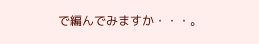で編んでみますか・・・。